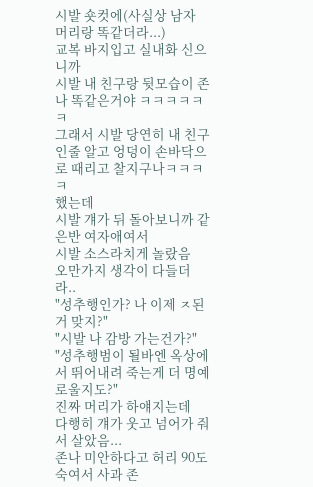시발 숏컷에(사실상 남자 머리랑 똑같더라...)
교복 바지입고 실내화 신으니까
시발 내 친구랑 뒷모습이 존나 똑같은거야 ㅋㅋㅋㅋㅋㅋ
그래서 시발 당연히 내 친구인줄 알고 엉덩이 손바닥으로 때리고 찰지구나ㅋㅋㅋㅋ
했는데
시발 걔가 뒤 돌아보니까 같은반 여자애여서
시발 소스라치게 놀랐음
오만가지 생각이 다들더라..
"성추행인가? 나 이제 ㅈ된거 맞지?"
"시발 나 감방 가는건가?"
"성추행범이 될바엔 옥상에서 뛰어내려 죽는게 더 명예로울지도?"
진짜 머리가 하얘지는데
다행히 걔가 웃고 넘어가 줘서 살았음...
존나 미안하다고 허리 90도 숙여서 사과 존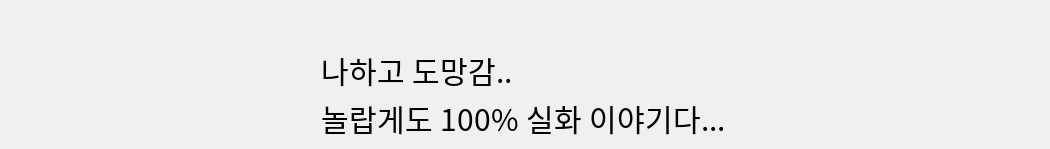나하고 도망감..
놀랍게도 100% 실화 이야기다...